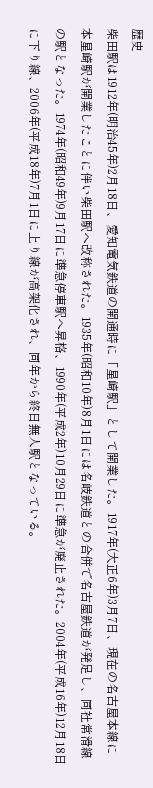歴史
柴田駅は1912年(明治45年)2月18日、愛知電気鉄道の開通時に「星崎駅」として開業した。1917年(大正6年)3月7日、現在の名古屋本線に本星崎駅が開業したことに伴い柴田駅へ改称された。1935年(昭和10年)8月1日には名岐鉄道との合併で名古屋鉄道が発足し、同社常滑線の駅となった。1974年(昭和49年)9月17日に準急停車駅へ昇格、1990年(平成2年)10月29日に準急が廃止された。2004年(平成16年)12月18日に下り線、2006年(平成18年)7月1日に上り線が高架化され、同年から終日無人駅となっている。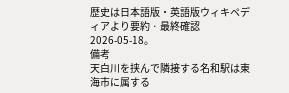歴史は日本語版・英語版ウィキペディアより要約 · 最終確認 2026-05-18。
備考
天白川を挟んで隣接する名和駅は東海市に属する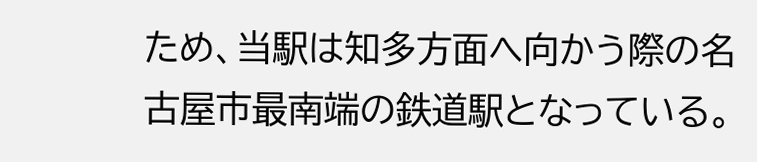ため、当駅は知多方面へ向かう際の名古屋市最南端の鉄道駅となっている。